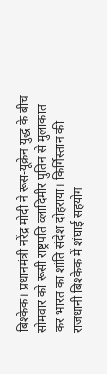बिश्केक। प्रधानमंत्री नरेंद्र मोदी ने रूस-यूक्रेन युद्ध के बीच सोमवार को रूसी राष्ट्रपति व्लादिमीर पुतिन से मुलाकात कर भारत का शांति संदेश दोहराया। किर्गिस्तान की राजधानी बिश्केक में शंघाई सहयोग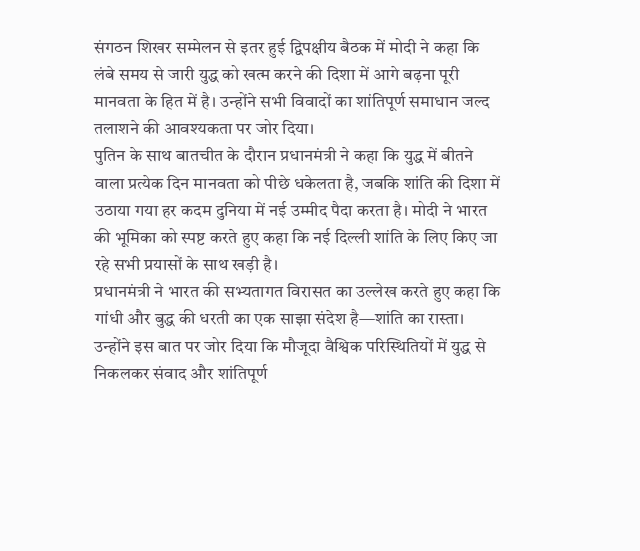संगठन शिखर सम्मेलन से इतर हुई द्विपक्षीय बैठक में मोदी ने कहा कि लंबे समय से जारी युद्ध को खत्म करने की दिशा में आगे बढ़ना पूरी मानवता के हित में है। उन्होंने सभी विवादों का शांतिपूर्ण समाधान जल्द तलाशने की आवश्यकता पर जोर दिया।
पुतिन के साथ बातचीत के दौरान प्रधानमंत्री ने कहा कि युद्ध में बीतने वाला प्रत्येक दिन मानवता को पीछे धकेलता है, जबकि शांति की दिशा में उठाया गया हर कदम दुनिया में नई उम्मीद पैदा करता है। मोदी ने भारत की भूमिका को स्पष्ट करते हुए कहा कि नई दिल्ली शांति के लिए किए जा रहे सभी प्रयासों के साथ खड़ी है।
प्रधानमंत्री ने भारत की सभ्यतागत विरासत का उल्लेख करते हुए कहा कि गांधी और बुद्ध की धरती का एक साझा संदेश है—शांति का रास्ता। उन्होंने इस बात पर जोर दिया कि मौजूदा वैश्विक परिस्थितियों में युद्ध से निकलकर संवाद और शांतिपूर्ण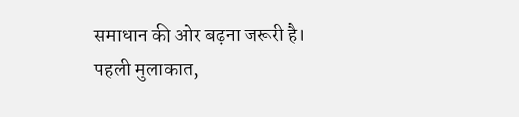समाधान की ओर बढ़ना जरूरी है।
पहली मुलाकात,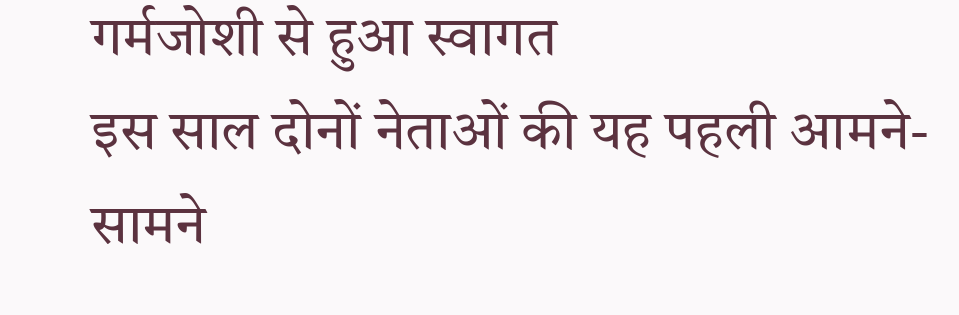गर्मजोशी से हुआ स्वागत
इस साल दोनों नेताओं की यह पहली आमने-सामने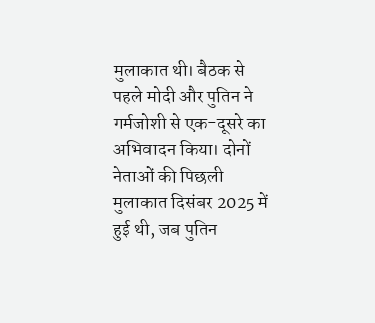मुलाकात थी। बैठक से पहले मोदी और पुतिन ने गर्मजोशी से एक-दूसरे का अभिवादन किया। दोनों नेताओं की पिछली मुलाकात दिसंबर 2025 में हुई थी, जब पुतिन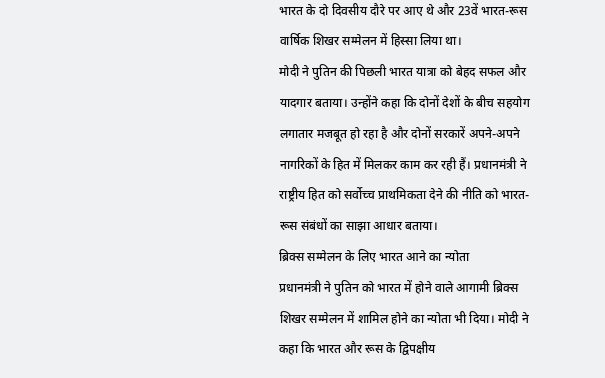भारत के दो दिवसीय दौरे पर आए थे और 23वें भारत-रूस वार्षिक शिखर सम्मेलन में हिस्सा लिया था।
मोदी ने पुतिन की पिछली भारत यात्रा को बेहद सफल और यादगार बताया। उन्होंने कहा कि दोनों देशों के बीच सहयोग लगातार मजबूत हो रहा है और दोनों सरकारें अपने-अपने नागरिकों के हित में मिलकर काम कर रही हैं। प्रधानमंत्री ने राष्ट्रीय हित को सर्वोच्च प्राथमिकता देने की नीति को भारत-रूस संबंधों का साझा आधार बताया।
ब्रिक्स सम्मेलन के लिए भारत आने का न्योता
प्रधानमंत्री ने पुतिन को भारत में होने वाले आगामी ब्रिक्स शिखर सम्मेलन में शामिल होने का न्योता भी दिया। मोदी ने कहा कि भारत और रूस के द्विपक्षीय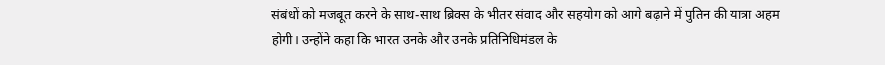संबंधों को मजबूत करने के साथ-साथ ब्रिक्स के भीतर संवाद और सहयोग को आगे बढ़ाने में पुतिन की यात्रा अहम होगी। उन्होंने कहा कि भारत उनके और उनके प्रतिनिधिमंडल के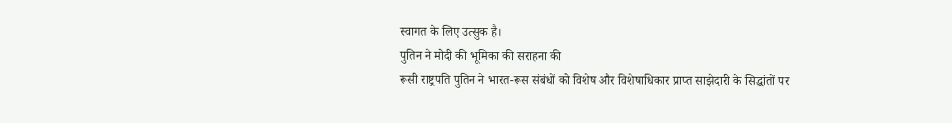स्वागत के लिए उत्सुक है।
पुतिन ने मोदी की भूमिका की सराहना की
रूसी राष्ट्रपति पुतिन ने भारत-रूस संबंधों को विशेष और विशेषाधिकार प्राप्त साझेदारी के सिद्धांतों पर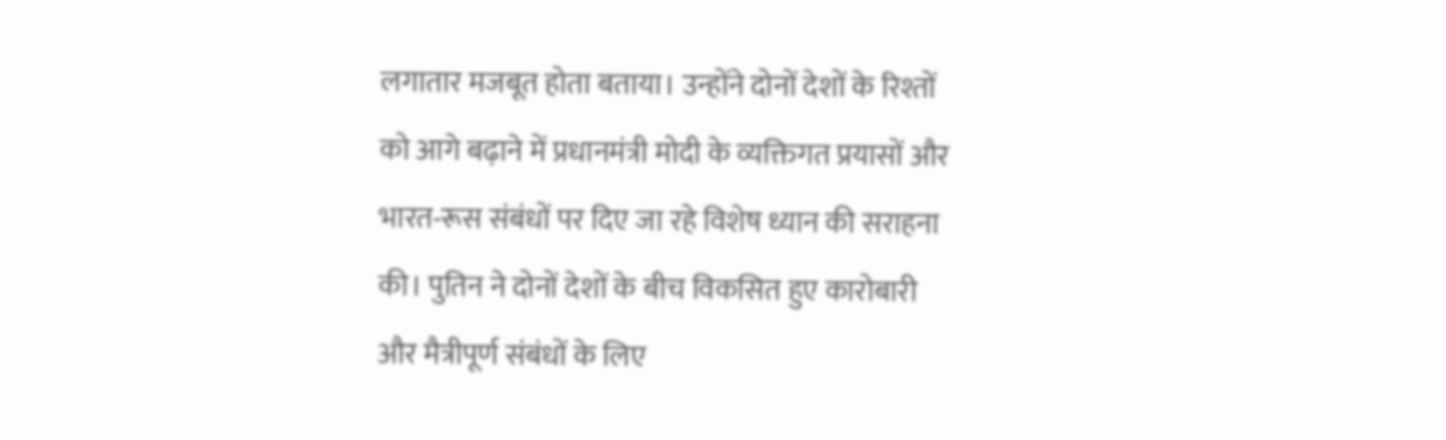लगातार मजबूत होता बताया। उन्होंने दोनों देशों के रिश्तों को आगे बढ़ाने में प्रधानमंत्री मोदी के व्यक्तिगत प्रयासों और भारत-रूस संबंधों पर दिए जा रहे विशेष ध्यान की सराहना की। पुतिन ने दोनों देशों के बीच विकसित हुए कारोबारी और मैत्रीपूर्ण संबंधों के लिए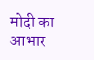मोदी का आभार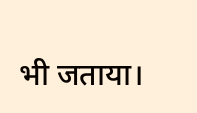भी जताया।